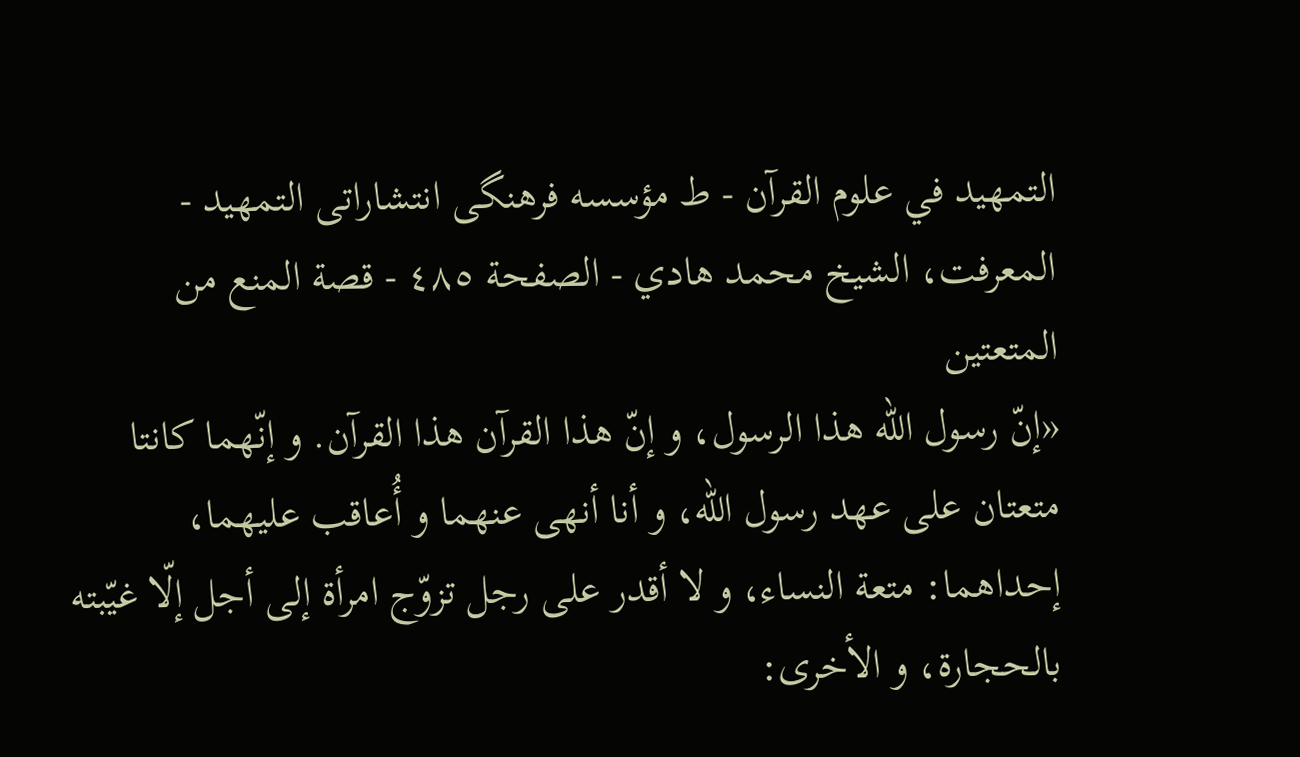التمهيد في علوم القرآن - ط مؤسسه فرهنگى انتشاراتى التمهيد - المعرفت، الشيخ محمد هادي - الصفحة ٤٨٥ - قصة المنع من المتعتين
«إنّ رسول اللّه هذا الرسول، و إنّ هذا القرآن هذا القرآن. و إنّهما كانتا متعتان على عهد رسول اللّه، و أنا أنهى عنهما و أُعاقب عليهما، إحداهما: متعة النساء، و لا أقدر على رجل تزوّج امرأة إلى أجل إلّا غيّبته بالحجارة، و الأخرى: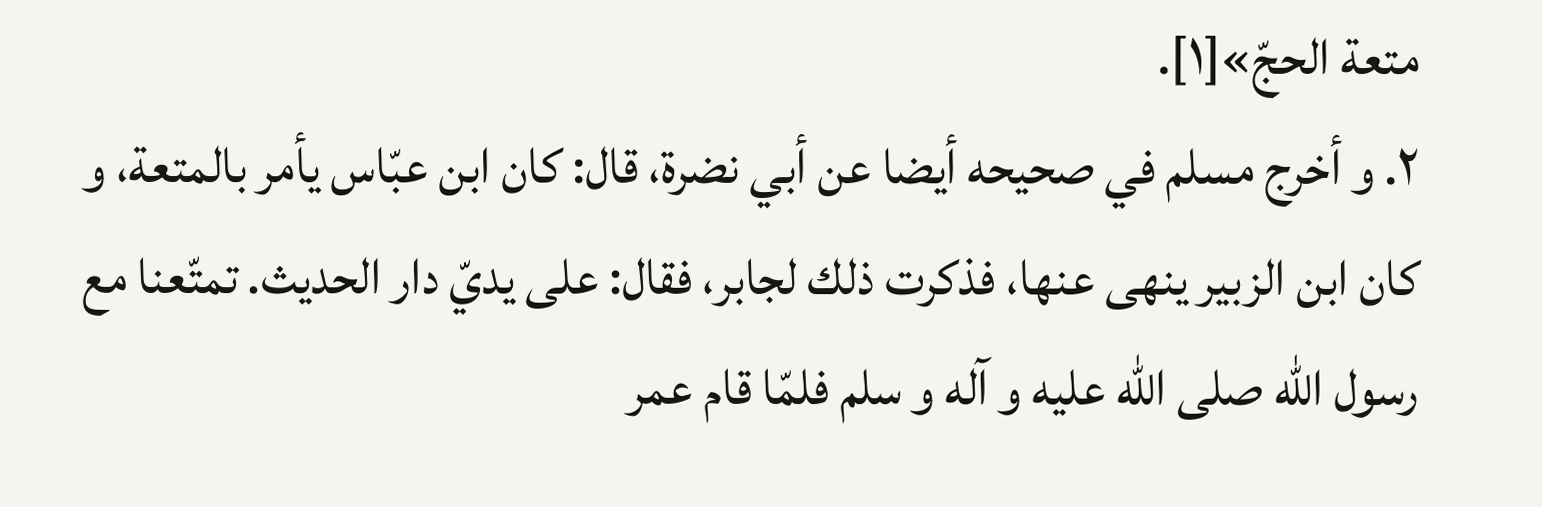متعة الحجّ»[١].
٢. و أخرج مسلم في صحيحه أيضا عن أبي نضرة، قال: كان ابن عبّاس يأمر بالمتعة، و كان ابن الزبير ينهى عنها، فذكرت ذلك لجابر، فقال: على يديّ دار الحديث. تمتّعنا مع رسول اللّه صلى الله عليه و آله و سلم فلمّا قام عمر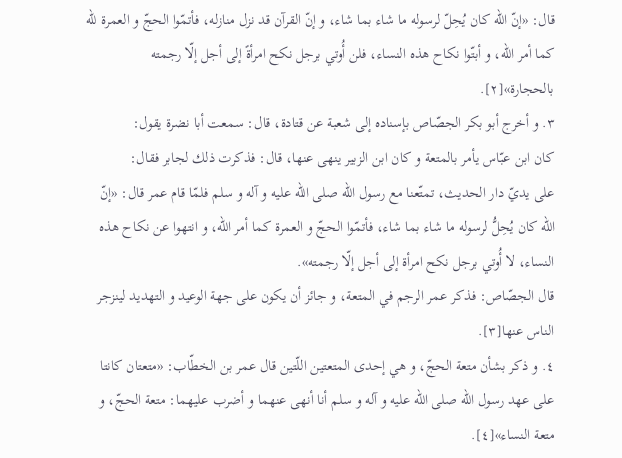قال: «إنّ اللّه كان يُحِلّ لرسوله ما شاء بما شاء، و إنّ القرآن قد نزل منازله، فأتمّوا الحجّ و العمرة للّه كما أمر اللّه، و أبتّوا نكاح هذه النساء، فلن أُوتي برجل نكح امرأةً إلى أجل إلّا رجمته بالحجارة»[٢].
٣. و أخرج أبو بكر الجصّاص بإسناده إلى شعبة عن قتادة، قال: سمعت أبا نضرة يقول:
كان ابن عبّاس يأمر بالمتعة و كان ابن الزبير ينهى عنها، قال: فذكرت ذلك لجابر فقال:
على يديّ دار الحديث، تمتّعنا مع رسول اللّه صلى الله عليه و آله و سلم فلمّا قام عمر قال: «إنّ اللّه كان يُحِلُّ لرسوله ما شاء بما شاء، فأتمّوا الحجّ و العمرة كما أمر اللّه، و انتهوا عن نكاح هذه النساء، لا أُوتي برجل نكح امرأة إلى أجل إلّا رجمته».
قال الجصّاص: فذكر عمر الرجم في المتعة، و جائز أن يكون على جهة الوعيد و التهديد لينزجر الناس عنها[٣].
٤. و ذكر بشأن متعة الحجّ، و هي إحدى المتعتين اللّتين قال عمر بن الخطّاب: «متعتان كانتا على عهد رسول اللّه صلى الله عليه و آله و سلم أنا أنهى عنهما و أضرب عليهما: متعة الحجّ، و متعة النساء»[٤].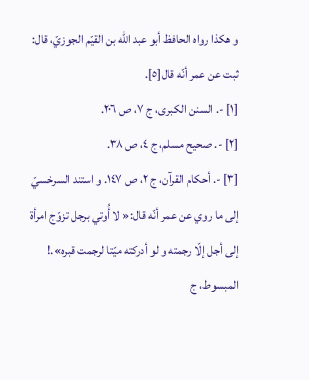و هكذا رواه الحافظ أبو عبد اللّه بن القيّم الجوزيّ، قال: ثبت عن عمر أنّه قال[٥].
[١] -. السنن الكبرى، ج ٧، ص ٢٠٦.
[٢] -. صحيح مسلم، ج ٤، ص ٣٨.
[٣] -. أحكام القرآن، ج ٢، ص ١٤٧. و استند السرخسيّ إلى ما روي عن عمر أنّه قال:« لا أُوتي برجل تزوّج امرأة إلى أجل إلّا رجمته و لو أدركته ميّتا لرجمت قبره».! المبسوط، ج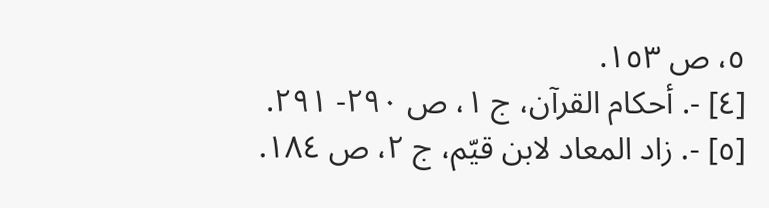٥، ص ١٥٣.
[٤] -. أحكام القرآن، ج ١، ص ٢٩٠- ٢٩١.
[٥] -. زاد المعاد لابن قيّم، ج ٢، ص ١٨٤.